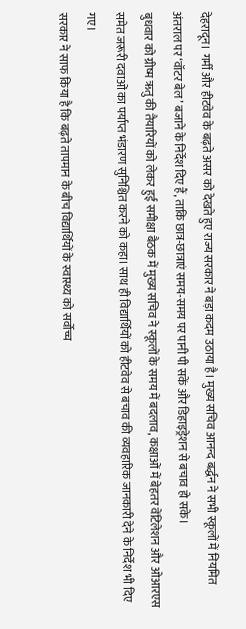देहरादून। गर्मी और हीटवेव के बढ़ते असर को देखते हुए राज्य सरकार ने बड़ा कदम उठाया है। मुख्य सचिव आनन्द बर्द्धन ने सभी स्कूलों में नियमित अंतराल पर ‘वॉटर बेल’ बजाने के निर्देश दिए हैं, ताकि छात्र-छात्राएं समय-समय पर पानी पी सकें और डिहाइड्रेशन से बचाव हो सके।
बुधवार को ग्रीष्म ऋतु की तैयारियों को लेकर हुई समीक्षा बैठक में मुख्य सचिव ने स्कूलों के समय में बदलाव, कक्षाओं में बेहतर वेंटिलेशन और ओआरएस समेत जरूरी दवाओं का पर्याप्त भंडारण सुनिश्चित करने को कहा। साथ ही विद्यार्थियों को हीटवेव से बचाव की व्यवहारिक जानकारी देने के निर्देश भी दिए गए।
सरकार ने साफ किया है कि बढ़ते तापमान के बीच विद्यार्थियों के स्वास्थ्य को सर्वोच्च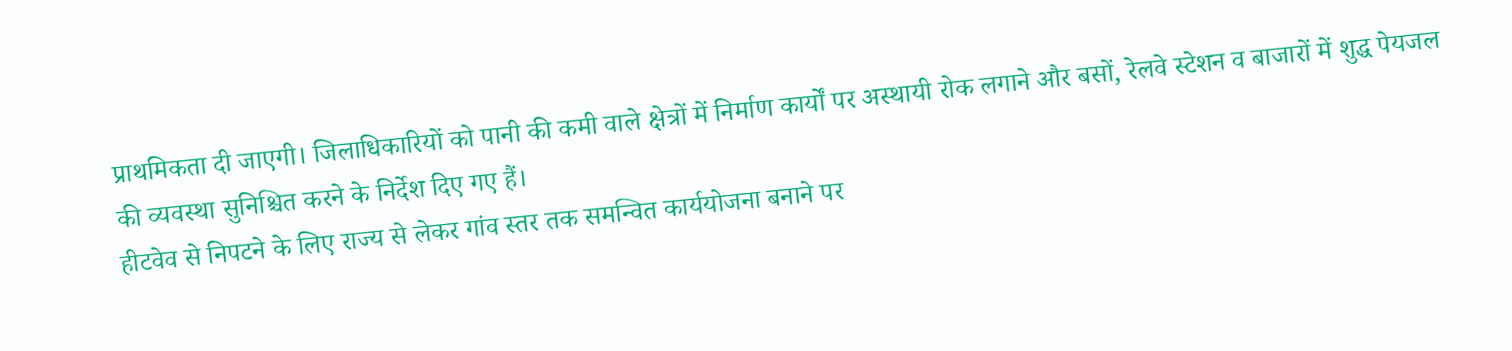प्राथमिकता दी जाएगी। जिलाधिकारियों को पानी की कमी वाले क्षेत्रों में निर्माण कार्यों पर अस्थायी रोक लगाने और बसों, रेलवे स्टेशन व बाजारों में शुद्ध पेयजल की व्यवस्था सुनिश्चित करने के निर्देश दिए गए हैं।
हीटवेव से निपटने के लिए राज्य से लेकर गांव स्तर तक समन्वित कार्ययोजना बनाने पर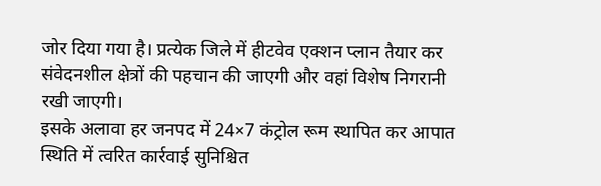जोर दिया गया है। प्रत्येक जिले में हीटवेव एक्शन प्लान तैयार कर संवेदनशील क्षेत्रों की पहचान की जाएगी और वहां विशेष निगरानी रखी जाएगी।
इसके अलावा हर जनपद में 24×7 कंट्रोल रूम स्थापित कर आपात स्थिति में त्वरित कार्रवाई सुनिश्चित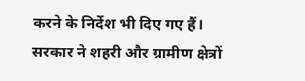करने के निर्देश भी दिए गए हैं। सरकार ने शहरी और ग्रामीण क्षेत्रों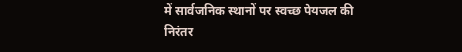में सार्वजनिक स्थानों पर स्वच्छ पेयजल की निरंतर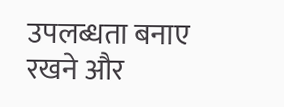उपलब्धता बनाए रखने और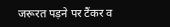जरूरत पड़ने पर टैंकर व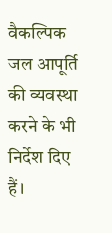वैकल्पिक जल आपूर्ति की व्यवस्था करने के भी निर्देश दिए हैं।